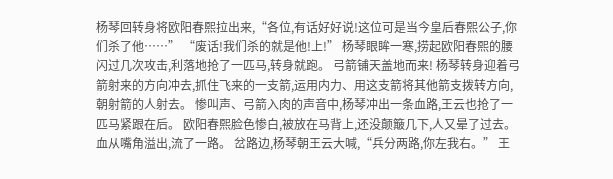杨琴回转身将欧阳春熙拉出来,“各位,有话好好说!这位可是当今皇后春熙公子,你们杀了他……” “废话!我们杀的就是他!上!” 杨琴眼眸一寒,捞起欧阳春熙的腰闪过几次攻击,利落地抢了一匹马,转身就跑。 弓箭铺天盖地而来! 杨琴转身迎着弓箭射来的方向冲去,抓住飞来的一支箭,运用内力、用这支箭将其他箭支拨转方向,朝射箭的人射去。 惨叫声、弓箭入肉的声音中,杨琴冲出一条血路,王云也抢了一匹马紧跟在后。 欧阳春熙脸色惨白,被放在马背上,还没颠簸几下,人又晕了过去。血从嘴角溢出,流了一路。 岔路边,杨琴朝王云大喊,“兵分两路,你左我右。” 王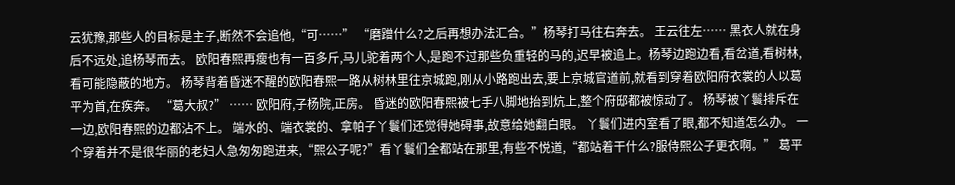云犹豫,那些人的目标是主子,断然不会追他,“可……” “磨蹭什么?之后再想办法汇合。”杨琴打马往右奔去。 王云往左…… 黑衣人就在身后不远处,追杨琴而去。 欧阳春熙再瘦也有一百多斤,马儿驼着两个人,是跑不过那些负重轻的马的,迟早被追上。杨琴边跑边看,看岔道,看树林,看可能隐蔽的地方。 杨琴背着昏迷不醒的欧阳春熙一路从树林里往京城跑,刚从小路跑出去,要上京城官道前,就看到穿着欧阳府衣裳的人以葛平为首,在疾奔。 “葛大叔?” …… 欧阳府,子杨院,正房。 昏迷的欧阳春熙被七手八脚地抬到炕上,整个府邸都被惊动了。 杨琴被丫鬟排斥在一边,欧阳春熙的边都沾不上。 端水的、端衣裳的、拿帕子丫鬟们还觉得她碍事,故意给她翻白眼。 丫鬟们进内室看了眼,都不知道怎么办。 一个穿着并不是很华丽的老妇人急匆匆跑进来,“熙公子呢?”看丫鬟们全都站在那里,有些不悦道,“都站着干什么?服侍熙公子更衣啊。” 葛平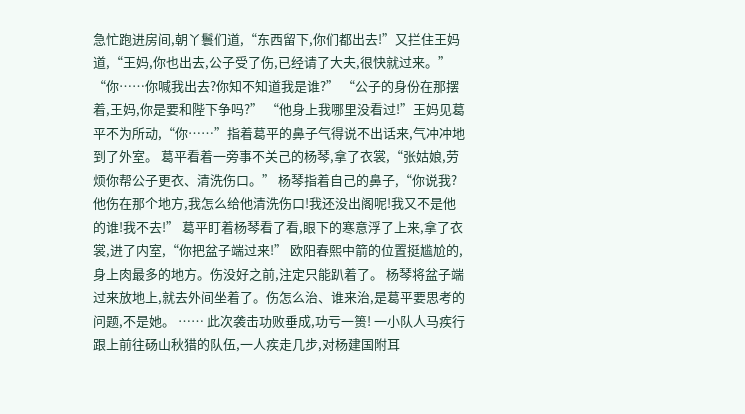急忙跑进房间,朝丫鬟们道,“东西留下,你们都出去!”又拦住王妈道,“王妈,你也出去,公子受了伤,已经请了大夫,很快就过来。” “你……你喊我出去?你知不知道我是谁?” “公子的身份在那摆着,王妈,你是要和陛下争吗?” “他身上我哪里没看过!”王妈见葛平不为所动,“你……”指着葛平的鼻子气得说不出话来,气冲冲地到了外室。 葛平看着一旁事不关己的杨琴,拿了衣裳,“张姑娘,劳烦你帮公子更衣、清洗伤口。” 杨琴指着自己的鼻子,“你说我?他伤在那个地方,我怎么给他清洗伤口!我还没出阁呢!我又不是他的谁!我不去!” 葛平盯着杨琴看了看,眼下的寒意浮了上来,拿了衣裳,进了内室,“你把盆子端过来!” 欧阳春熙中箭的位置挺尴尬的,身上肉最多的地方。伤没好之前,注定只能趴着了。 杨琴将盆子端过来放地上,就去外间坐着了。伤怎么治、谁来治,是葛平要思考的问题,不是她。 …… 此次袭击功败垂成,功亏一篑! 一小队人马疾行跟上前往砀山秋猎的队伍,一人疾走几步,对杨建国附耳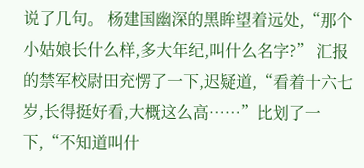说了几句。 杨建国幽深的黑眸望着远处,“那个小姑娘长什么样,多大年纪,叫什么名字?” 汇报的禁军校尉田充愣了一下,迟疑道,“看着十六七岁,长得挺好看,大概这么高……”比划了一下,“不知道叫什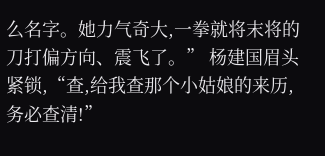么名字。她力气奇大,一拳就将末将的刀打偏方向、震飞了。” 杨建国眉头紧锁,“查,给我查那个小姑娘的来历,务必查清!”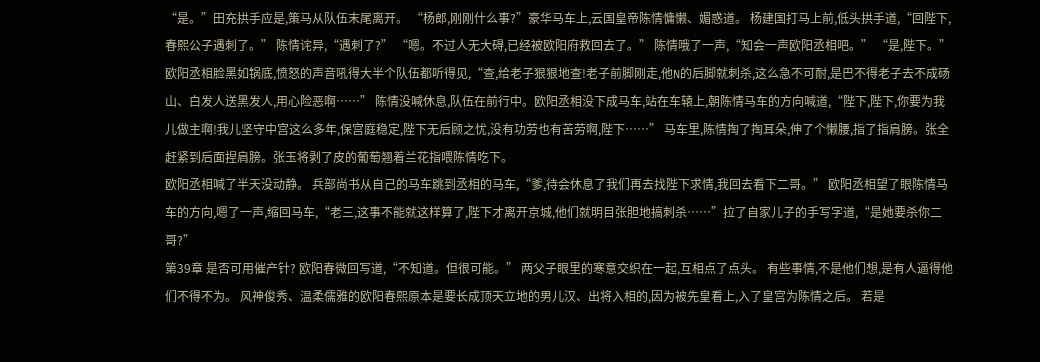“是。”田充拱手应是,策马从队伍末尾离开。 “杨郎,刚刚什么事?”豪华马车上,云国皇帝陈情慵懒、媚惑道。 杨建国打马上前,低头拱手道,“回陛下,春熙公子遇刺了。” 陈情诧异,“遇刺了?” “嗯。不过人无大碍,已经被欧阳府救回去了。” 陈情哦了一声,“知会一声欧阳丞相吧。” “是,陛下。” 欧阳丞相脸黑如锅底,愤怒的声音吼得大半个队伍都听得见,“查,给老子狠狠地查!老子前脚刚走,他N的后脚就刺杀,这么急不可耐,是巴不得老子去不成砀山、白发人送黑发人,用心险恶啊……” 陈情没喊休息,队伍在前行中。欧阳丞相没下成马车,站在车辕上,朝陈情马车的方向喊道,“陛下,陛下,你要为我儿做主啊!我儿坚守中宫这么多年,保宫庭稳定,陛下无后顾之忧,没有功劳也有苦劳啊,陛下……” 马车里,陈情掏了掏耳朵,伸了个懒腰,指了指肩膀。张全赶紧到后面捏肩膀。张玉将剥了皮的葡萄翘着兰花指喂陈情吃下。
欧阳丞相喊了半天没动静。 兵部尚书从自己的马车跳到丞相的马车,“爹,待会休息了我们再去找陛下求情,我回去看下二哥。” 欧阳丞相望了眼陈情马车的方向,嗯了一声,缩回马车,“老三,这事不能就这样算了,陛下才离开京城,他们就明目张胆地搞刺杀……”拉了自家儿子的手写字道,“是她要杀你二哥?”
第39章 是否可用催产针? 欧阳春微回写道,“不知道。但很可能。” 两父子眼里的寒意交织在一起,互相点了点头。 有些事情,不是他们想,是有人逼得他们不得不为。 风神俊秀、温柔儒雅的欧阳春熙原本是要长成顶天立地的男儿汉、出将入相的,因为被先皇看上,入了皇宫为陈情之后。 若是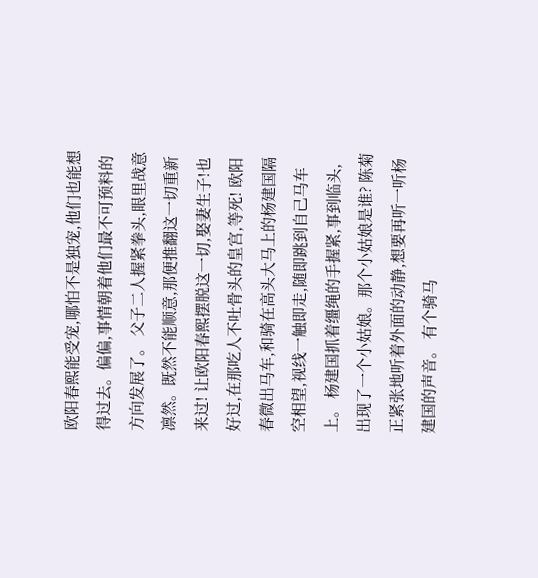欧阳春熙能受宠,哪怕不是独宠,他们也能想得过去。偏偏,事情朝着他们最不可预料的方向发展了。 父子二人握紧拳头,眼里战意凛然。既然不能顺意,那便推翻这一切重新来过! 让欧阳春熙摆脱这一切,娶妻生子!也好过,在那吃人不吐骨头的皇宫,等死! 欧阳春微出马车,和骑在高头大马上的杨建国隔空相望,视线一触即走,随即跳到自己马车上。 杨建国抓着缰绳的手握紧,事到临头,出现了一个小姑娘。那个小姑娘是谁? 陈菊正紧张地听着外面的动静,想要再听一听杨建国的声音。 有个骑马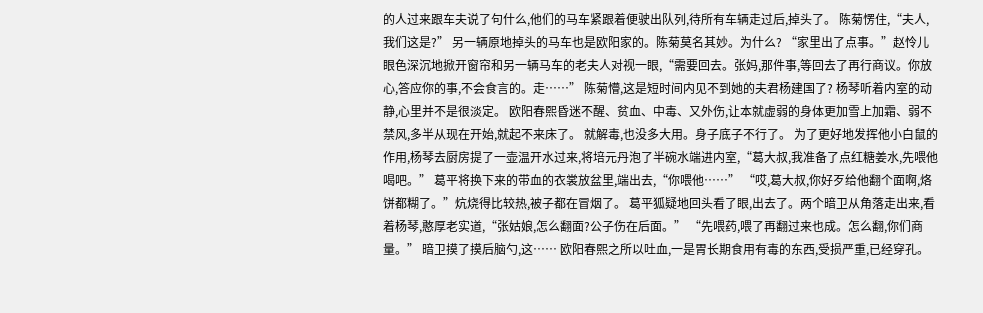的人过来跟车夫说了句什么,他们的马车紧跟着便驶出队列,待所有车辆走过后,掉头了。 陈菊愣住,“夫人,我们这是?” 另一辆原地掉头的马车也是欧阳家的。陈菊莫名其妙。为什么? “家里出了点事。”赵怜儿眼色深沉地掀开窗帘和另一辆马车的老夫人对视一眼,“需要回去。张妈,那件事,等回去了再行商议。你放心,答应你的事,不会食言的。走……” 陈菊懵,这是短时间内见不到她的夫君杨建国了? 杨琴听着内室的动静,心里并不是很淡定。 欧阳春熙昏迷不醒、贫血、中毒、又外伤,让本就虚弱的身体更加雪上加霜、弱不禁风,多半从现在开始,就起不来床了。 就解毒,也没多大用。身子底子不行了。 为了更好地发挥他小白鼠的作用,杨琴去厨房提了一壶温开水过来,将培元丹泡了半碗水端进内室,“葛大叔,我准备了点红糖姜水,先喂他喝吧。” 葛平将换下来的带血的衣裳放盆里,端出去,“你喂他……” “哎,葛大叔,你好歹给他翻个面啊,烙饼都糊了。”炕烧得比较热,被子都在冒烟了。 葛平狐疑地回头看了眼,出去了。两个暗卫从角落走出来,看着杨琴,憨厚老实道,“张姑娘,怎么翻面?公子伤在后面。” “先喂药,喂了再翻过来也成。怎么翻,你们商量。” 暗卫摸了摸后脑勺,这…… 欧阳春熙之所以吐血,一是胃长期食用有毒的东西,受损严重,已经穿孔。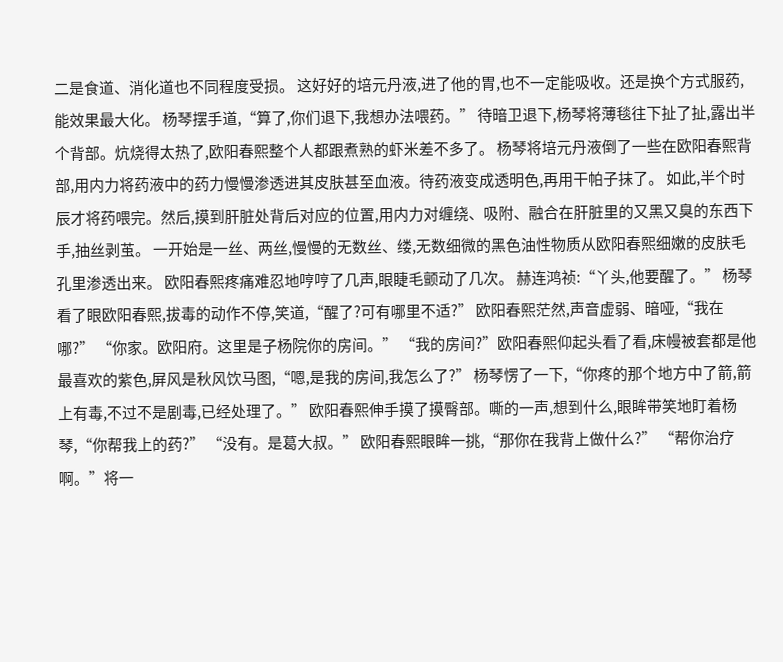二是食道、消化道也不同程度受损。 这好好的培元丹液,进了他的胃,也不一定能吸收。还是换个方式服药,能效果最大化。 杨琴摆手道,“算了,你们退下,我想办法喂药。” 待暗卫退下,杨琴将薄毯往下扯了扯,露出半个背部。炕烧得太热了,欧阳春熙整个人都跟煮熟的虾米差不多了。 杨琴将培元丹液倒了一些在欧阳春熙背部,用内力将药液中的药力慢慢渗透进其皮肤甚至血液。待药液变成透明色,再用干帕子抹了。 如此,半个时辰才将药喂完。然后,摸到肝脏处背后对应的位置,用内力对缠绕、吸附、融合在肝脏里的又黑又臭的东西下手,抽丝剥茧。 一开始是一丝、两丝,慢慢的无数丝、缕,无数细微的黑色油性物质从欧阳春熙细嫩的皮肤毛孔里渗透出来。 欧阳春熙疼痛难忍地哼哼了几声,眼睫毛颤动了几次。 赫连鸿祯:“丫头,他要醒了。” 杨琴看了眼欧阳春熙,拔毒的动作不停,笑道,“醒了?可有哪里不适?” 欧阳春熙茫然,声音虚弱、暗哑,“我在哪?” “你家。欧阳府。这里是子杨院你的房间。” “我的房间?”欧阳春熙仰起头看了看,床幔被套都是他最喜欢的紫色,屏风是秋风饮马图,“嗯,是我的房间,我怎么了?” 杨琴愣了一下,“你疼的那个地方中了箭,箭上有毒,不过不是剧毒,已经处理了。” 欧阳春熙伸手摸了摸臀部。嘶的一声,想到什么,眼眸带笑地盯着杨琴,“你帮我上的药?” “没有。是葛大叔。” 欧阳春熙眼眸一挑,“那你在我背上做什么?” “帮你治疗啊。”将一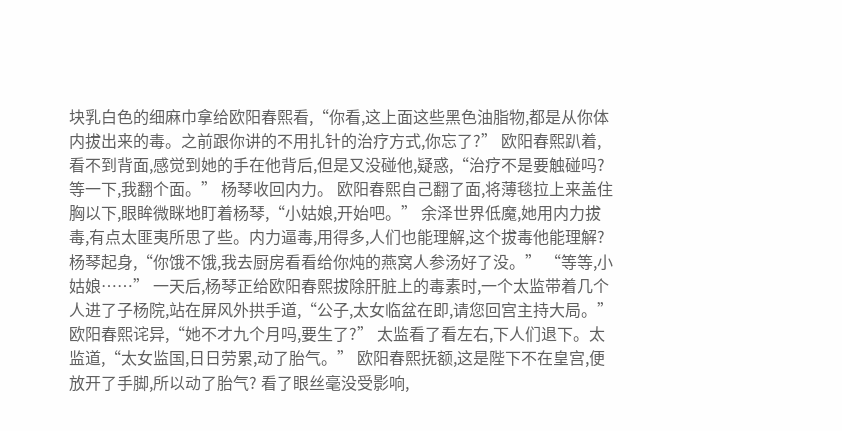块乳白色的细麻巾拿给欧阳春熙看,“你看,这上面这些黑色油脂物,都是从你体内拔出来的毒。之前跟你讲的不用扎针的治疗方式,你忘了?” 欧阳春熙趴着,看不到背面,感觉到她的手在他背后,但是又没碰他,疑惑,“治疗不是要触碰吗?等一下,我翻个面。” 杨琴收回内力。 欧阳春熙自己翻了面,将薄毯拉上来盖住胸以下,眼眸微眯地盯着杨琴,“小姑娘,开始吧。” 余泽世界低魔,她用内力拔毒,有点太匪夷所思了些。内力逼毒,用得多,人们也能理解,这个拔毒他能理解? 杨琴起身,“你饿不饿,我去厨房看看给你炖的燕窝人参汤好了没。” “等等,小姑娘……” 一天后,杨琴正给欧阳春熙拔除肝脏上的毒素时,一个太监带着几个人进了子杨院,站在屏风外拱手道,“公子,太女临盆在即,请您回宫主持大局。” 欧阳春熙诧异,“她不才九个月吗,要生了?” 太监看了看左右,下人们退下。太监道,“太女监国,日日劳累,动了胎气。” 欧阳春熙抚额,这是陛下不在皇宫,便放开了手脚,所以动了胎气? 看了眼丝毫没受影响,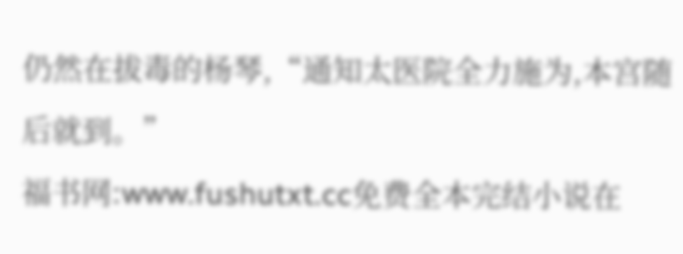仍然在拔毒的杨琴,“通知太医院全力施为,本宫随后就到。”
福书网:www.fushutxt.cc免费全本完结小说在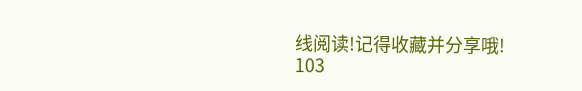线阅读!记得收藏并分享哦!
103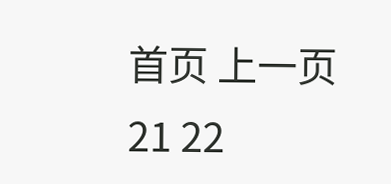首页 上一页 21 22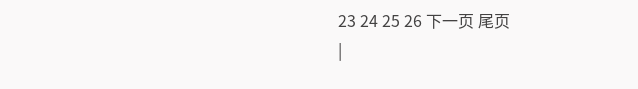23 24 25 26 下一页 尾页
|